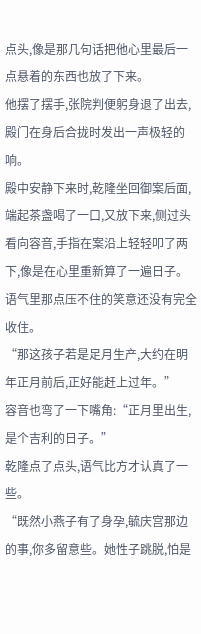点头,像是那几句话把他心里最后一点悬着的东西也放了下来。
他摆了摆手,张院判便躬身退了出去,殿门在身后合拢时发出一声极轻的响。
殿中安静下来时,乾隆坐回御案后面,端起茶盏喝了一口,又放下来,侧过头看向容音,手指在案沿上轻轻叩了两下,像是在心里重新算了一遍日子。
语气里那点压不住的笑意还没有完全收住。
“那这孩子若是足月生产,大约在明年正月前后,正好能赶上过年。”
容音也弯了一下嘴角:“正月里出生,是个吉利的日子。”
乾隆点了点头,语气比方才认真了一些。
“既然小燕子有了身孕,毓庆宫那边的事,你多留意些。她性子跳脱,怕是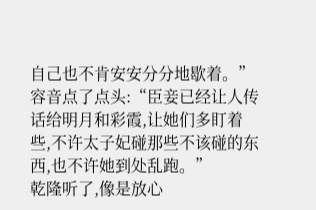自己也不肯安安分分地歇着。”
容音点了点头:“臣妾已经让人传话给明月和彩霞,让她们多盯着些,不许太子妃碰那些不该碰的东西,也不许她到处乱跑。”
乾隆听了,像是放心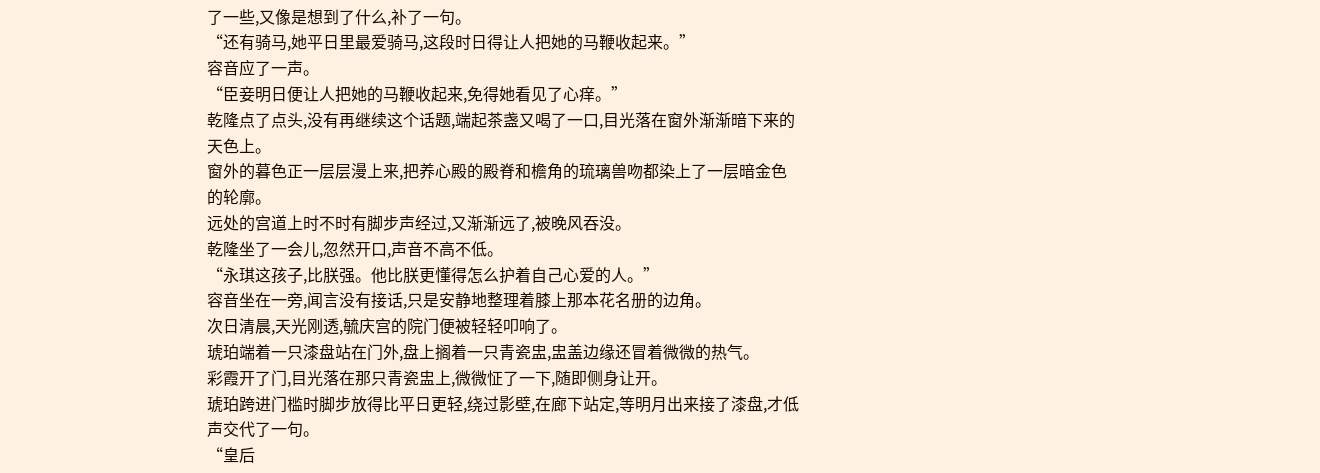了一些,又像是想到了什么,补了一句。
“还有骑马,她平日里最爱骑马,这段时日得让人把她的马鞭收起来。”
容音应了一声。
“臣妾明日便让人把她的马鞭收起来,免得她看见了心痒。”
乾隆点了点头,没有再继续这个话题,端起茶盏又喝了一口,目光落在窗外渐渐暗下来的天色上。
窗外的暮色正一层层漫上来,把养心殿的殿脊和檐角的琉璃兽吻都染上了一层暗金色的轮廓。
远处的宫道上时不时有脚步声经过,又渐渐远了,被晚风吞没。
乾隆坐了一会儿,忽然开口,声音不高不低。
“永琪这孩子,比朕强。他比朕更懂得怎么护着自己心爱的人。”
容音坐在一旁,闻言没有接话,只是安静地整理着膝上那本花名册的边角。
次日清晨,天光刚透,毓庆宫的院门便被轻轻叩响了。
琥珀端着一只漆盘站在门外,盘上搁着一只青瓷盅,盅盖边缘还冒着微微的热气。
彩霞开了门,目光落在那只青瓷盅上,微微怔了一下,随即侧身让开。
琥珀跨进门槛时脚步放得比平日更轻,绕过影壁,在廊下站定,等明月出来接了漆盘,才低声交代了一句。
“皇后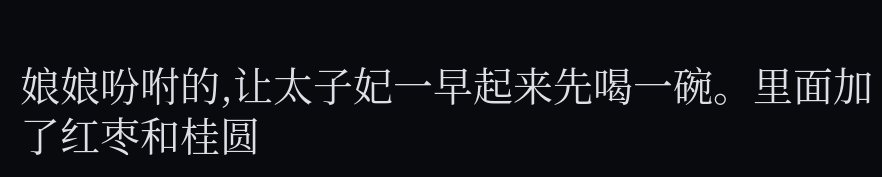娘娘吩咐的,让太子妃一早起来先喝一碗。里面加了红枣和桂圆